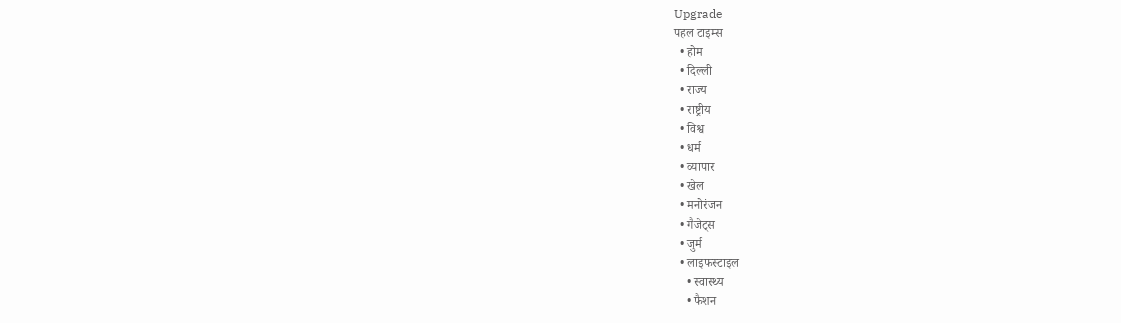Upgrade
पहल टाइम्स
  • होम
  • दिल्ली
  • राज्य
  • राष्ट्रीय
  • विश्व
  • धर्म
  • व्यापार
  • खेल
  • मनोरंजन
  • गैजेट्स
  • जुर्म
  • लाइफस्टाइल
    • स्वास्थ्य
    • फैशन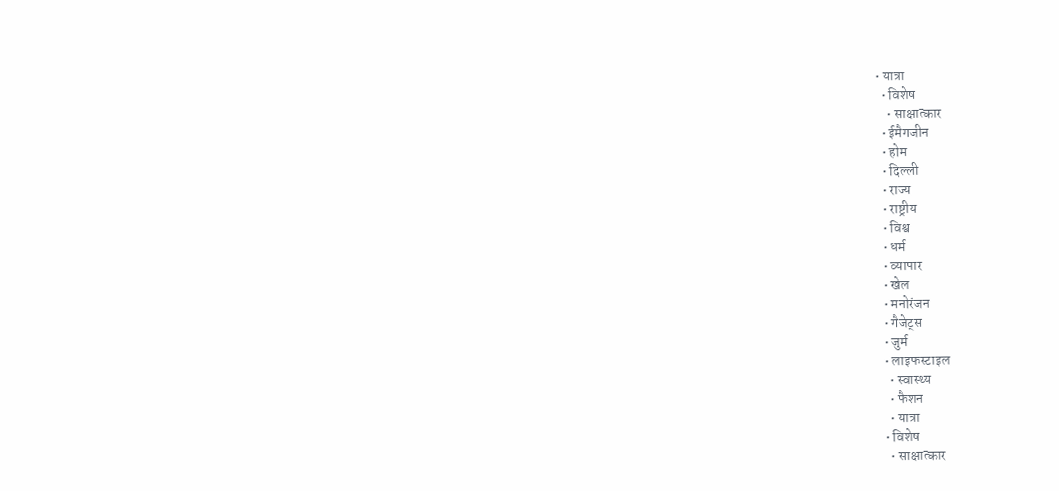• यात्रा
  • विशेष
    • साक्षात्कार
  • ईमैगजीन
  • होम
  • दिल्ली
  • राज्य
  • राष्ट्रीय
  • विश्व
  • धर्म
  • व्यापार
  • खेल
  • मनोरंजन
  • गैजेट्स
  • जुर्म
  • लाइफस्टाइल
    • स्वास्थ्य
    • फैशन
    • यात्रा
  • विशेष
    • साक्षात्कार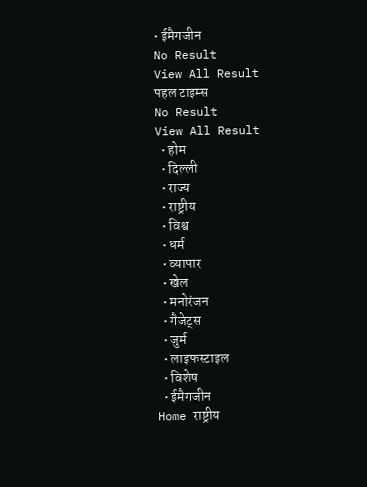• ईमैगजीन
No Result
View All Result
पहल टाइम्स
No Result
View All Result
  • होम
  • दिल्ली
  • राज्य
  • राष्ट्रीय
  • विश्व
  • धर्म
  • व्यापार
  • खेल
  • मनोरंजन
  • गैजेट्स
  • जुर्म
  • लाइफस्टाइल
  • विशेष
  • ईमैगजीन
Home राष्ट्रीय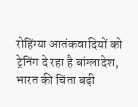रोहिंग्या आतंकवादियों को ट्रेनिंग दे रहा है बांग्लादेश, भारत की चिंता बढ़ी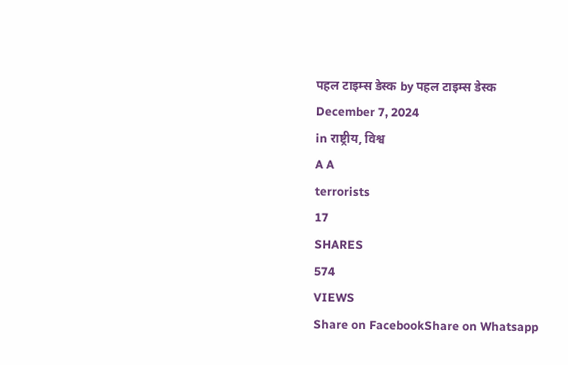पहल टाइम्स डेस्क by पहल टाइम्स डेस्क
December 7, 2024
in राष्ट्रीय, विश्व
A A
terrorists
17
SHARES
574
VIEWS
Share on FacebookShare on Whatsapp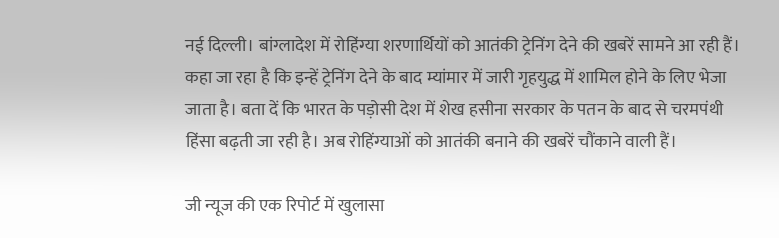नई दिल्ली। बांग्लादेश में रोहिंग्या शरणार्थियों को आतंकी ट्रेनिंग देने की खबरें सामने आ रही हैं। कहा जा रहा है कि इन्हें ट्रेनिंग देने के बाद म्यांमार में जारी गृहयुद्ध में शामिल होने के लिए भेजा जाता है। बता दें कि भारत के पड़ोसी देश में शेख हसीना सरकार के पतन के बाद से चरमपंथी हिंसा बढ़ती जा रही है। अब रोहिंग्याओं को आतंकी बनाने की खबरें चौंकाने वाली हैं।

जी न्यूज की एक रिपोर्ट में खुलासा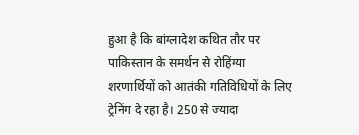हुआ है कि बांग्लादेश कथित तौर पर पाकिस्तान के समर्थन से रोहिंग्या शरणार्थियों को आतंकी गतिविधियों के लिए ट्रेनिंग दे रहा है। 250 से ज्यादा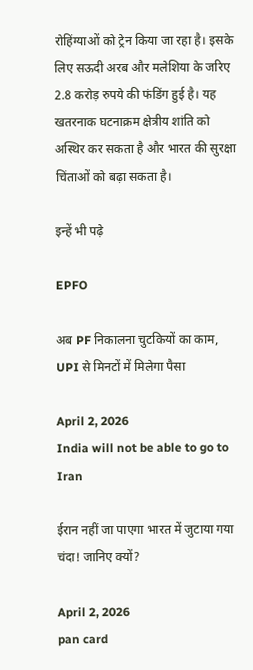रोहिंग्याओं को ट्रेन किया जा रहा है। इसके लिए सऊदी अरब और मलेशिया के जरिए 2.8 करोड़ रुपये की फंडिंग हुई है। यह खतरनाक घटनाक्रम क्षेत्रीय शांति को अस्थिर कर सकता है और भारत की सुरक्षा चिंताओं को बढ़ा सकता है।

इन्हें भी पढ़े

EPFO

अब PF निकालना चुटकियों का काम, UPI से मिनटों में मिलेगा पैसा

April 2, 2026
India will not be able to go to Iran

ईरान नहीं जा पाएगा भारत में जुटाया गया चंदा! जानिए क्यों?

April 2, 2026
pan card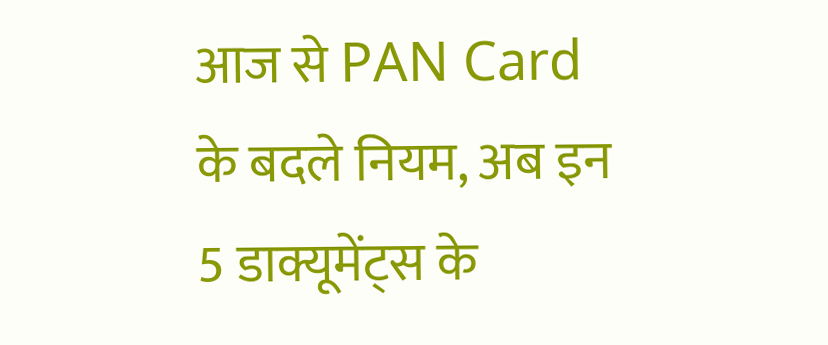आज से PAN Card के बदले नियम, अब इन 5 डाक्यूमेंट्स के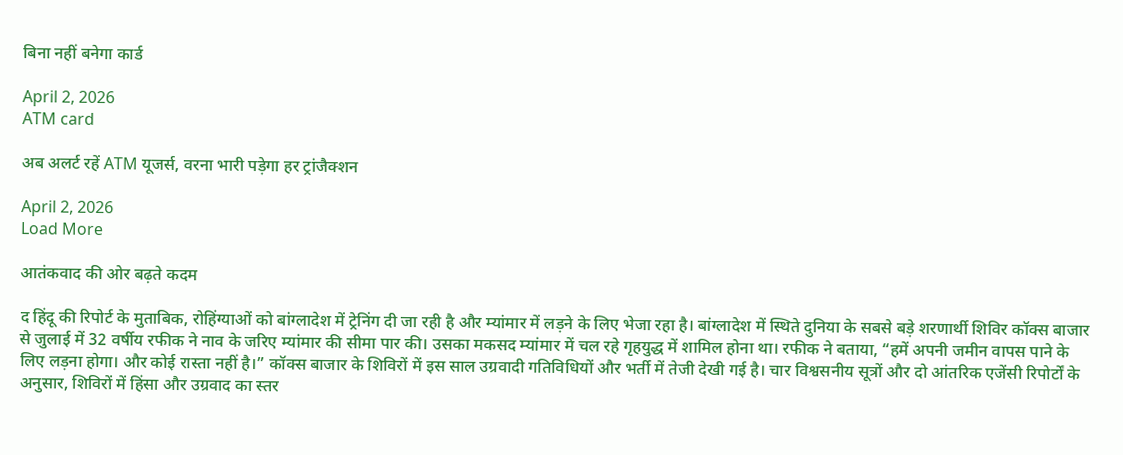बिना नहीं बनेगा कार्ड

April 2, 2026
ATM card

अब अलर्ट रहें ATM यूजर्स, वरना भारी पड़ेगा हर ट्रांजैक्शन

April 2, 2026
Load More

आतंकवाद की ओर बढ़ते कदम

द हिंदू की रिपोर्ट के मुताबिक, रोहिंग्याओं को बांग्लादेश में ट्रेनिंग दी जा रही है और म्यांमार में लड़ने के लिए भेजा रहा है। बांग्लादेश में स्थिते दुनिया के सबसे बड़े शरणार्थी शिविर कॉक्स बाजार से जुलाई में 32 वर्षीय रफीक ने नाव के जरिए म्यांमार की सीमा पार की। उसका मकसद म्यांमार में चल रहे गृहयुद्ध में शामिल होना था। रफीक ने बताया, “हमें अपनी जमीन वापस पाने के लिए लड़ना होगा। और कोई रास्ता नहीं है।” कॉक्स बाजार के शिविरों में इस साल उग्रवादी गतिविधियों और भर्ती में तेजी देखी गई है। चार विश्वसनीय सूत्रों और दो आंतरिक एजेंसी रिपोर्टों के अनुसार, शिविरों में हिंसा और उग्रवाद का स्तर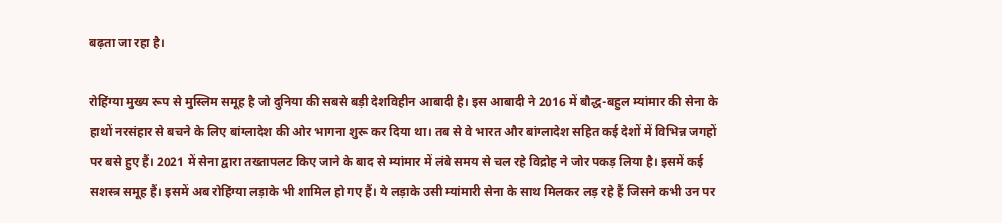बढ़ता जा रहा है।

रोहिंग्या मुख्य रूप से मुस्लिम समूह है जो दुनिया की सबसे बड़ी देशविहीन आबादी है। इस आबादी ने 2016 में बौद्ध-बहुल म्यांमार की सेना के हाथों नरसंहार से बचने के लिए बांग्लादेश की ओर भागना शुरू कर दिया था। तब से वे भारत और बांग्लादेश सहित कई देशों में विभिन्न जगहों पर बसे हुए हैं। 2021 में सेना द्वारा तख्तापलट किए जाने के बाद से म्यांमार में लंबे समय से चल रहे विद्रोह ने जोर पकड़ लिया है। इसमें कई सशस्त्र समूह हैं। इसमें अब रोहिंग्या लड़ाके भी शामिल हो गए हैं। ये लड़ाके उसी म्यांमारी सेना के साथ मिलकर लड़ रहे हैं जिसने कभी उन पर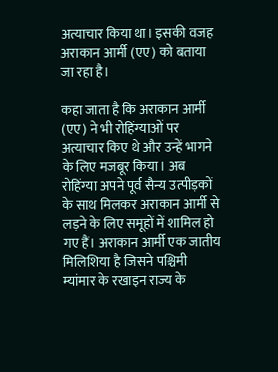अत्याचार किया था। इसकी वजह अराकान आर्मी (एए) को बताया जा रहा है।

कहा जाता है कि अराकान आर्मी (एए) ने भी रोहिंग्याओं पर अत्याचार किए थे और उन्हें भागने के लिए मजबूर किया। अब रोहिंग्या अपने पूर्व सैन्य उत्पीड़कों के साथ मिलकर अराकान आर्मी से लड़ने के लिए समूहों में शामिल हो गए हैं। अराकान आर्मी एक जातीय मिलिशिया है जिसने पश्चिमी म्यांमार के रखाइन राज्य के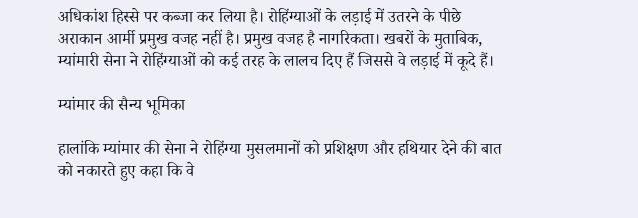अधिकांश हिस्से पर कब्जा कर लिया है। रोहिंग्याओं के लड़ाई में उतरने के पीछे अराकान आर्मी प्रमुख वजह नहीं है। प्रमुख वजह है नागरिकता। खबरों के मुताबिक, म्यांमारी सेना ने रोहिंग्याओं को कई तरह के लालच दिए हैं जिससे वे लड़ाई में कूदे हैं।

म्यांमार की सैन्य भूमिका

हालांकि म्यांमार की सेना ने रोहिंग्या मुसलमानों को प्रशिक्षण और हथियार देने की बात को नकारते हुए कहा कि वे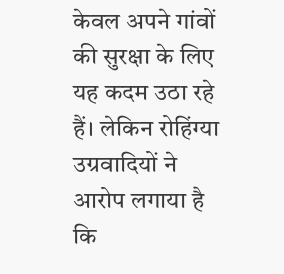केवल अपने गांवों की सुरक्षा के लिए यह कदम उठा रहे हैं। लेकिन रोहिंग्या उग्रवादियों ने आरोप लगाया है कि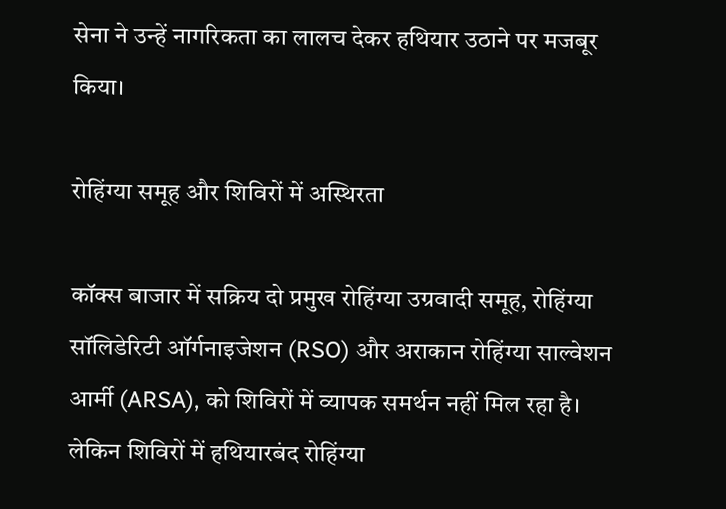सेना ने उन्हें नागरिकता का लालच देकर हथियार उठाने पर मजबूर किया।

रोहिंग्या समूह और शिविरों में अस्थिरता

कॉक्स बाजार में सक्रिय दो प्रमुख रोहिंग्या उग्रवादी समूह, रोहिंग्या सॉलिडेरिटी ऑर्गनाइजेशन (RSO) और अराकान रोहिंग्या साल्वेशन आर्मी (ARSA), को शिविरों में व्यापक समर्थन नहीं मिल रहा है। लेकिन शिविरों में हथियारबंद रोहिंग्या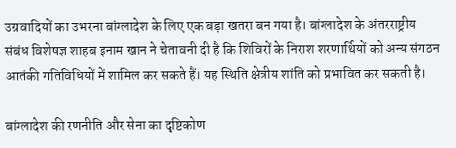उग्रवादियों का उभरना बांग्लादेश के लिए एक बड़ा खतरा बन गया है। बांग्लादेश के अंतरराष्ट्रीय संबंध विशेषज्ञ शाहब इनाम खान ने चेतावनी दी है कि शिविरों के निराश शरणार्थियों को अन्य संगठन आतंकी गतिविधियों में शामिल कर सकते हैं। यह स्थिति क्षेत्रीय शांति को प्रभावित कर सकती है।

बांग्लादेश की रणनीति और सेना का दृष्टिकोण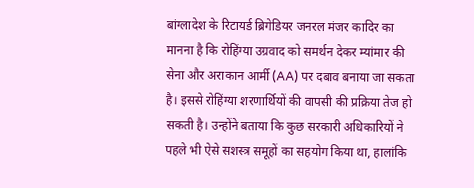बांग्लादेश के रिटायर्ड ब्रिगेडियर जनरल मंजर कादिर का मानना है कि रोहिंग्या उग्रवाद को समर्थन देकर म्यांमार की सेना और अराकान आर्मी (AA) पर दबाव बनाया जा सकता है। इससे रोहिंग्या शरणार्थियों की वापसी की प्रक्रिया तेज हो सकती है। उन्होंने बताया कि कुछ सरकारी अधिकारियों ने पहले भी ऐसे सशस्त्र समूहों का सहयोग किया था, हालांकि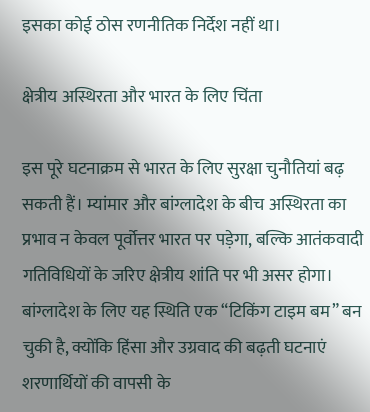इसका कोई ठोस रणनीतिक निर्देश नहीं था।

क्षेत्रीय अस्थिरता और भारत के लिए चिंता

इस पूरे घटनाक्रम से भारत के लिए सुरक्षा चुनौतियां बढ़ सकती हैं। म्यांमार और बांग्लादेश के बीच अस्थिरता का प्रभाव न केवल पूर्वोत्तर भारत पर पड़ेगा, बल्कि आतंकवादी गतिविधियों के जरिए क्षेत्रीय शांति पर भी असर होगा। बांग्लादेश के लिए यह स्थिति एक “टिकिंग टाइम बम” बन चुकी है, क्योंकि हिंसा और उग्रवाद की बढ़ती घटनाएं शरणार्थियों की वापसी के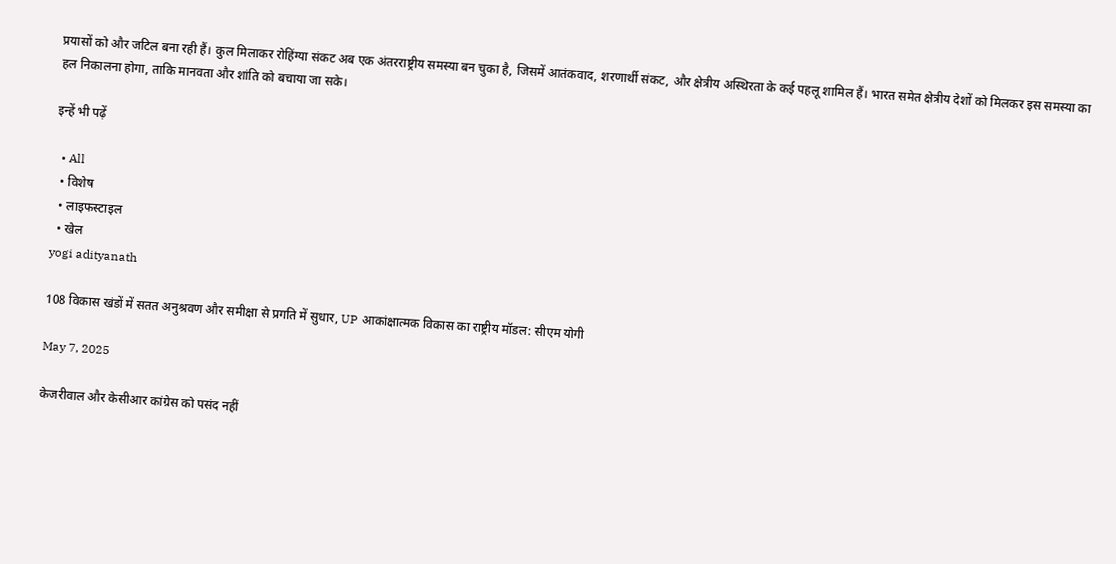प्रयासों को और जटिल बना रही हैं। कुल मिलाकर रोहिंग्या संकट अब एक अंतरराष्ट्रीय समस्या बन चुका है, जिसमें आतंकवाद, शरणार्थी संकट, और क्षेत्रीय अस्थिरता के कई पहलू शामिल हैं। भारत समेत क्षेत्रीय देशों को मिलकर इस समस्या का हल निकालना होगा, ताकि मानवता और शांति को बचाया जा सके।

इन्हें भी पढ़ें

  • All
  • विशेष
  • लाइफस्टाइल
  • खेल
yogi adityanath

108 विकास खंडों में सतत अनुश्रवण और समीक्षा से प्रगति में सुधार, UP आकांक्षात्मक विकास का राष्ट्रीय मॉडल: सीएम योगी

May 7, 2025

केजरीवाल और केसीआर कांग्रेस को पसंद नहीं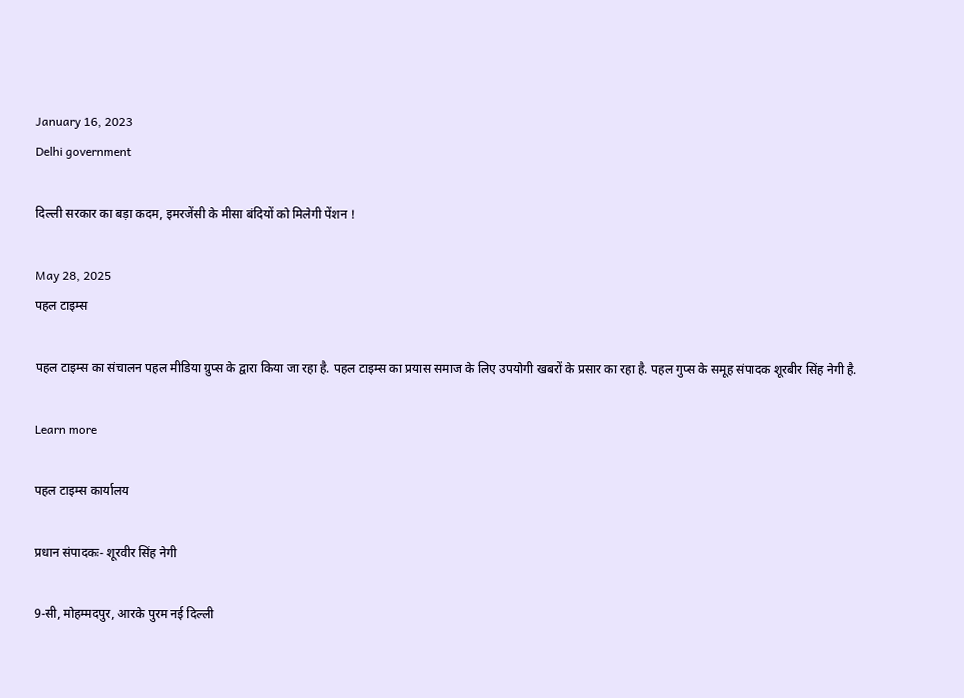January 16, 2023
Delhi government

दिल्ली सरकार का बड़ा कदम, इमरजेंसी के मीसा बंदियों को मिलेगी पेंशन !

May 28, 2025
पहल टाइम्स

पहल टाइम्स का संचालन पहल मीडिया ग्रुप्स के द्वारा किया जा रहा है. पहल टाइम्स का प्रयास समाज के लिए उपयोगी खबरों के प्रसार का रहा है. पहल गुप्स के समूह संपादक शूरबीर सिंह नेगी है.

Learn more

पहल टाइम्स कार्यालय

प्रधान संपादकः- शूरवीर सिंह नेगी

9-सी, मोहम्मदपुर, आरके पुरम नई दिल्ली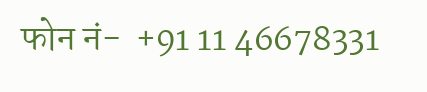फोन नं-  +91 11 46678331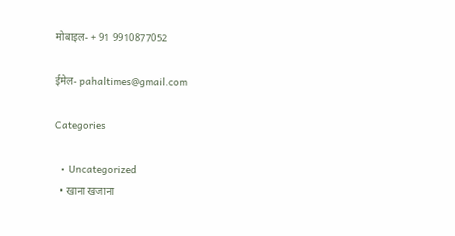मोबाइल- + 91 9910877052

ईमेल- pahaltimes@gmail.com

Categories

  • Uncategorized
  • खाना खजाना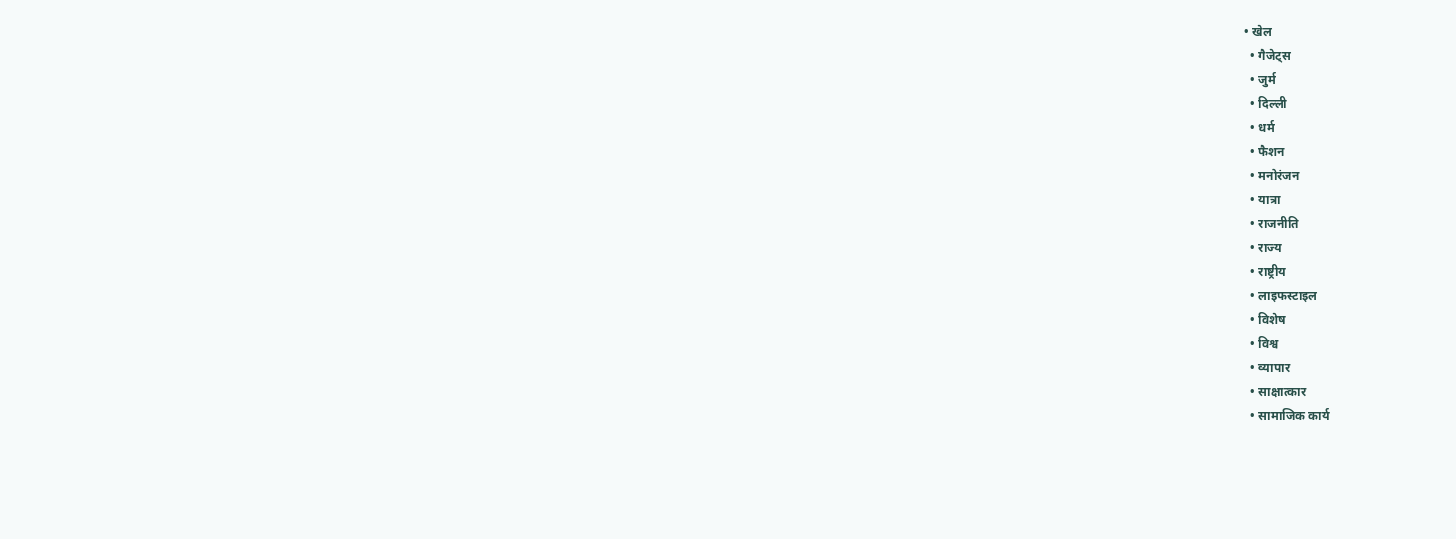• खेल
  • गैजेट्स
  • जुर्म
  • दिल्ली
  • धर्म
  • फैशन
  • मनोरंजन
  • यात्रा
  • राजनीति
  • राज्य
  • राष्ट्रीय
  • लाइफस्टाइल
  • विशेष
  • विश्व
  • व्यापार
  • साक्षात्कार
  • सामाजिक कार्य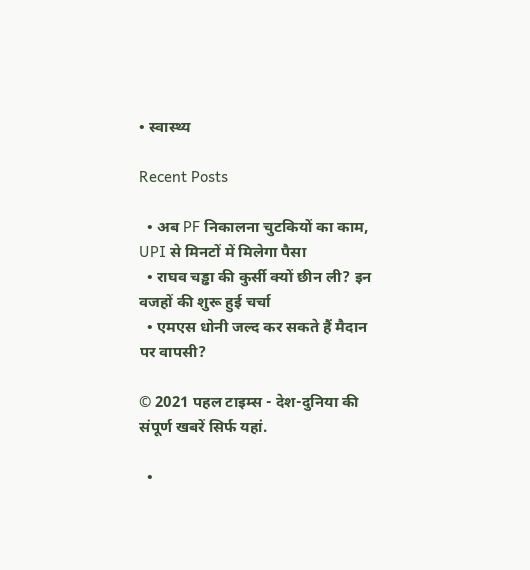• स्वास्थ्य

Recent Posts

  • अब PF निकालना चुटकियों का काम, UPI से मिनटों में मिलेगा पैसा
  • राघव चड्ढा की कुर्सी क्यों छीन ली? इन वजहों की शुरू हुई चर्चा
  • एमएस धोनी जल्द कर सकते हैं मैदान पर वापसी?

© 2021 पहल टाइम्स - देश-दुनिया की संपूर्ण खबरें सिर्फ यहां.

  •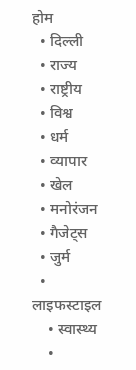होम
  • दिल्ली
  • राज्य
  • राष्ट्रीय
  • विश्व
  • धर्म
  • व्यापार
  • खेल
  • मनोरंजन
  • गैजेट्स
  • जुर्म
  • लाइफस्टाइल
    • स्वास्थ्य
    •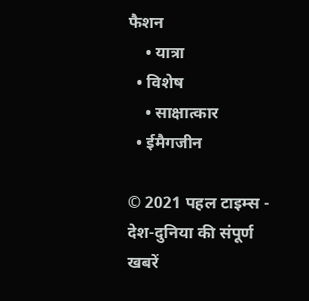फैशन
    • यात्रा
  • विशेष
    • साक्षात्कार
  • ईमैगजीन

© 2021 पहल टाइम्स - देश-दुनिया की संपूर्ण खबरें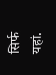सिर्फ यहां.